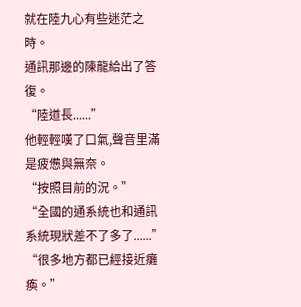就在陸九心有些迷茫之時。
通訊那邊的陳龍給出了答復。
“陸道長......”
他輕輕嘆了口氣,聲音里滿是疲憊與無奈。
“按照目前的況。”
“全國的通系統也和通訊系統現狀差不了多了......”
“很多地方都已經接近癱瘓。”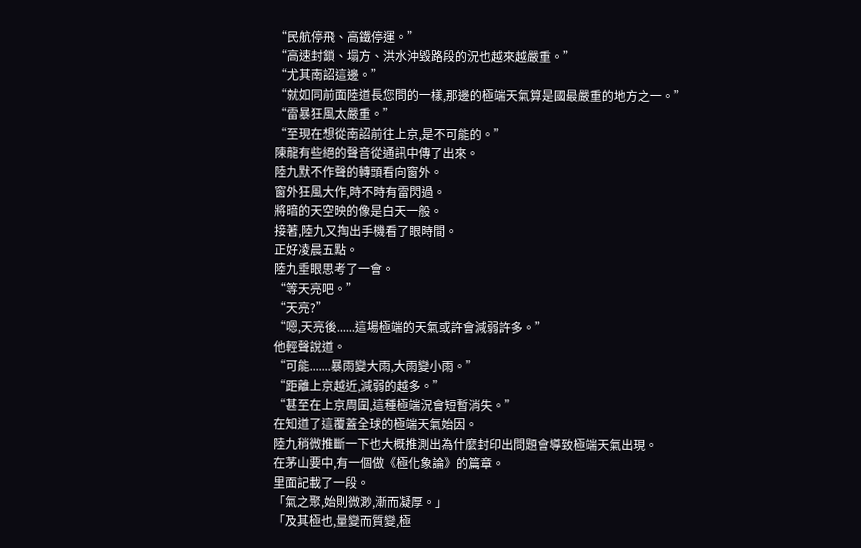“民航停飛、高鐵停運。”
“高速封鎖、塌方、洪水沖毀路段的況也越來越嚴重。”
“尤其南詔這邊。”
“就如同前面陸道長您問的一樣,那邊的極端天氣算是國最嚴重的地方之一。”
“雷暴狂風太嚴重。”
“至現在想從南詔前往上京,是不可能的。”
陳龍有些絕的聲音從通訊中傳了出來。
陸九默不作聲的轉頭看向窗外。
窗外狂風大作,時不時有雷閃過。
將暗的天空映的像是白天一般。
接著,陸九又掏出手機看了眼時間。
正好凌晨五點。
陸九垂眼思考了一會。
“等天亮吧。”
“天亮?”
“嗯,天亮後......這場極端的天氣或許會減弱許多。”
他輕聲說道。
“可能.......暴雨變大雨,大雨變小雨。”
“距離上京越近,減弱的越多。”
“甚至在上京周圍,這種極端況會短暫消失。”
在知道了這覆蓋全球的極端天氣始因。
陸九稍微推斷一下也大概推測出為什麼封印出問題會導致極端天氣出現。
在茅山要中,有一個做《極化象論》的篇章。
里面記載了一段。
「氣之聚,始則微渺,漸而凝厚。」
「及其極也,量變而質變,極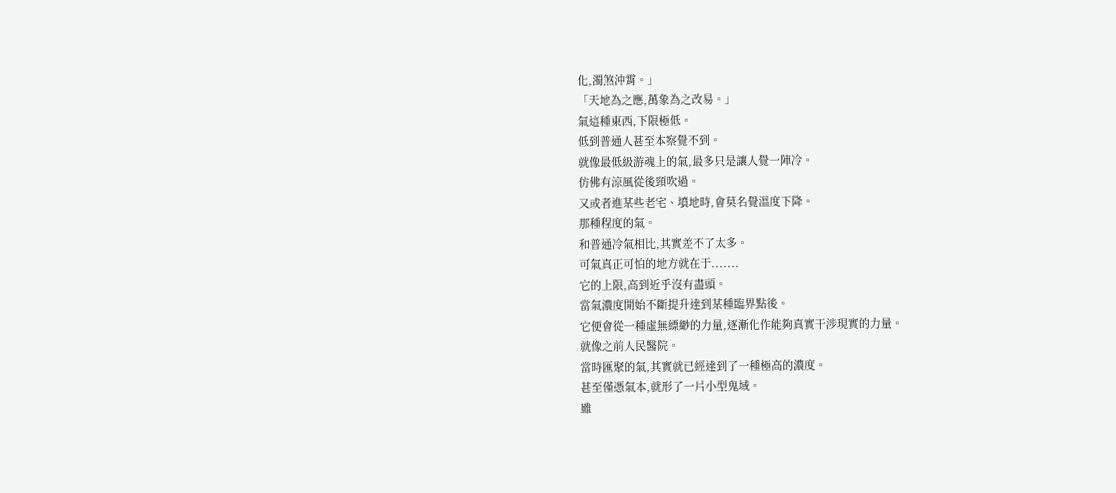化,濁煞沖霄。」
「天地為之應,萬象為之改易。」
氣這種東西,下限極低。
低到普通人甚至本察覺不到。
就像最低級游魂上的氣,最多只是讓人覺一陣冷。
仿佛有涼風從後頸吹過。
又或者進某些老宅、墳地時,會莫名覺溫度下降。
那種程度的氣。
和普通冷氣相比,其實差不了太多。
可氣真正可怕的地方就在于.......
它的上限,高到近乎沒有盡頭。
當氣濃度開始不斷提升達到某種臨界點後。
它便會從一種虛無縹緲的力量,逐漸化作能夠真實干涉現實的力量。
就像之前人民醫院。
當時匯聚的氣,其實就已經達到了一種極高的濃度。
甚至僅憑氣本,就形了一片小型鬼域。
雖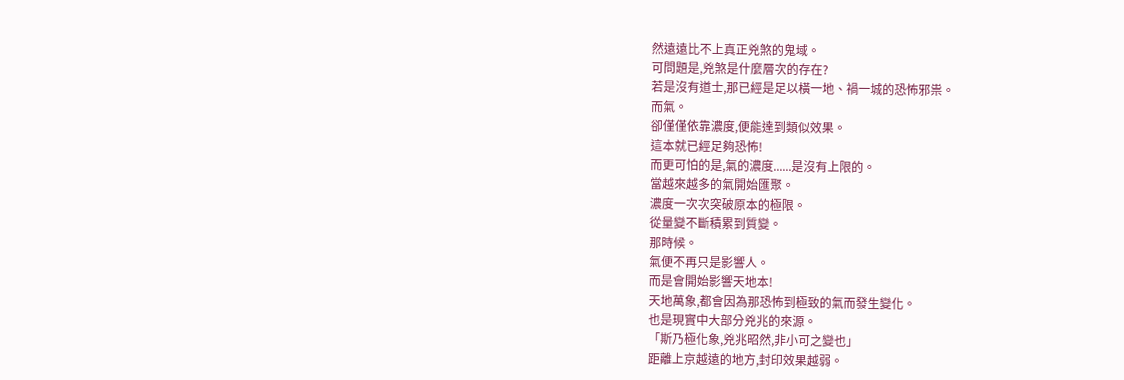然遠遠比不上真正兇煞的鬼域。
可問題是,兇煞是什麼層次的存在?
若是沒有道士,那已經是足以橫一地、禍一城的恐怖邪祟。
而氣。
卻僅僅依靠濃度,便能達到類似效果。
這本就已經足夠恐怖!
而更可怕的是,氣的濃度......是沒有上限的。
當越來越多的氣開始匯聚。
濃度一次次突破原本的極限。
從量變不斷積累到質變。
那時候。
氣便不再只是影響人。
而是會開始影響天地本!
天地萬象,都會因為那恐怖到極致的氣而發生變化。
也是現實中大部分兇兆的來源。
「斯乃極化象,兇兆昭然,非小可之變也」
距離上京越遠的地方,封印效果越弱。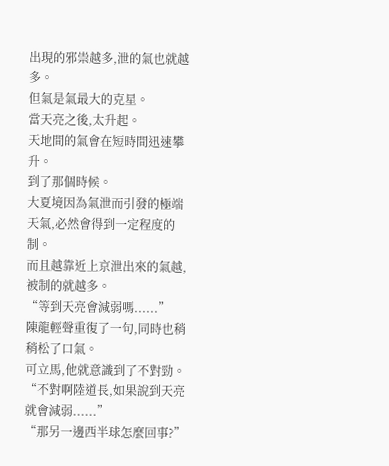出現的邪祟越多,泄的氣也就越多。
但氣是氣最大的克星。
當天亮之後,太升起。
天地間的氣會在短時間迅速攀升。
到了那個時候。
大夏境因為氣泄而引發的極端天氣,必然會得到一定程度的制。
而且越靠近上京泄出來的氣越,被制的就越多。
“等到天亮會減弱嗎......”
陳龍輕聲重復了一句,同時也稍稍松了口氣。
可立馬,他就意識到了不對勁。
“不對啊陸道長,如果說到天亮就會減弱......”
“那另一邊西半球怎麼回事?”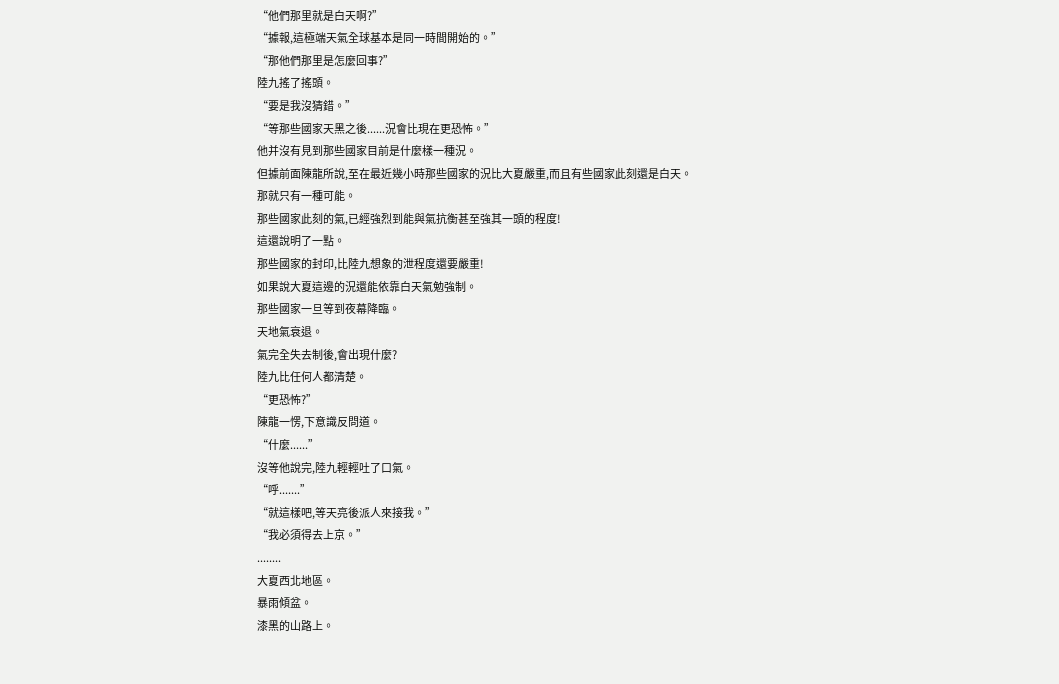“他們那里就是白天啊?”
“據報,這極端天氣全球基本是同一時間開始的。”
“那他們那里是怎麼回事?”
陸九搖了搖頭。
“要是我沒猜錯。”
“等那些國家天黑之後......況會比現在更恐怖。”
他并沒有見到那些國家目前是什麼樣一種況。
但據前面陳龍所說,至在最近幾小時那些國家的況比大夏嚴重,而且有些國家此刻還是白天。
那就只有一種可能。
那些國家此刻的氣,已經強烈到能與氣抗衡甚至強其一頭的程度!
這還說明了一點。
那些國家的封印,比陸九想象的泄程度還要嚴重!
如果說大夏這邊的況還能依靠白天氣勉強制。
那些國家一旦等到夜幕降臨。
天地氣衰退。
氣完全失去制後,會出現什麼?
陸九比任何人都清楚。
“更恐怖?”
陳龍一愣,下意識反問道。
“什麼......”
沒等他說完,陸九輕輕吐了口氣。
“呼.......”
“就這樣吧,等天亮後派人來接我。”
“我必須得去上京。”
........
大夏西北地區。
暴雨傾盆。
漆黑的山路上。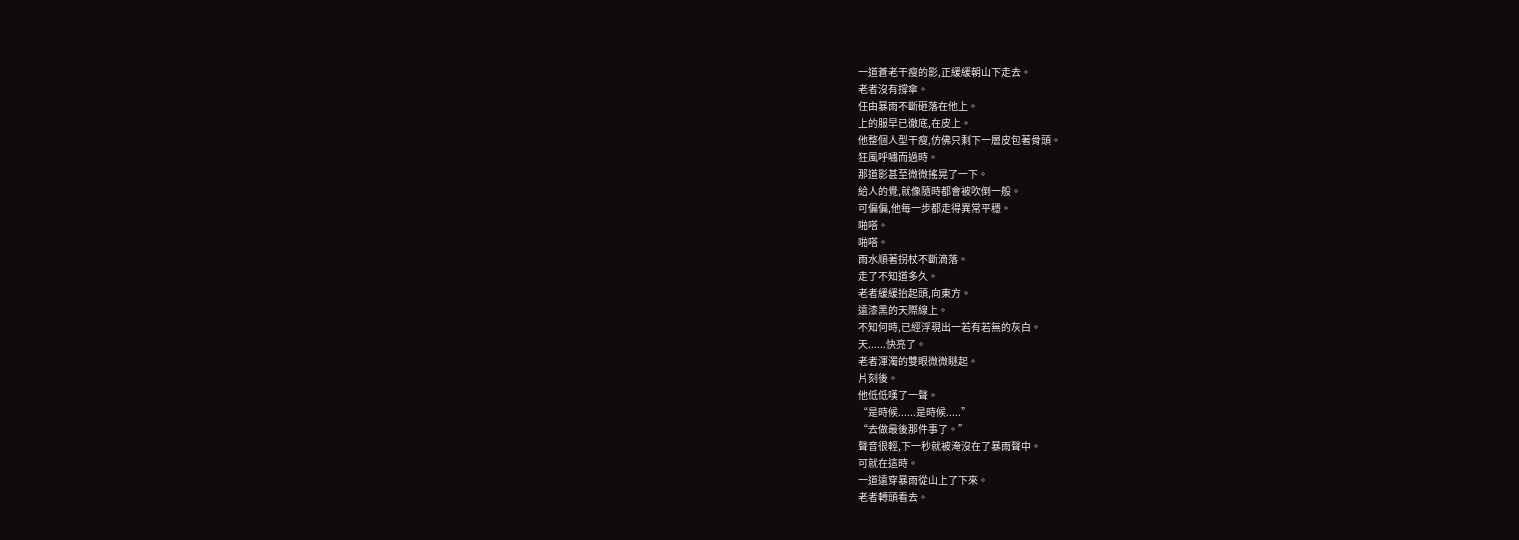一道蒼老干瘦的影,正緩緩朝山下走去。
老者沒有撐傘。
任由暴雨不斷砸落在他上。
上的服早已徹底,在皮上。
他整個人型干瘦,仿佛只剩下一層皮包著骨頭。
狂風呼嘯而過時。
那道影甚至微微搖晃了一下。
給人的覺,就像隨時都會被吹倒一般。
可偏偏,他每一步都走得異常平穩。
啪嗒。
啪嗒。
雨水順著拐杖不斷滴落。
走了不知道多久。
老者緩緩抬起頭,向東方。
遠漆黑的天際線上。
不知何時,已經浮現出一若有若無的灰白。
天......快亮了。
老者渾濁的雙眼微微瞇起。
片刻後。
他低低嘆了一聲。
“是時候......是時候.....”
“去做最後那件事了。”
聲音很輕,下一秒就被淹沒在了暴雨聲中。
可就在這時。
一道遠穿暴雨從山上了下來。
老者轉頭看去。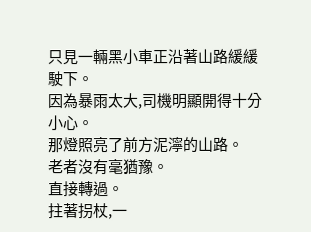只見一輛黑小車正沿著山路緩緩駛下。
因為暴雨太大,司機明顯開得十分小心。
那燈照亮了前方泥濘的山路。
老者沒有毫猶豫。
直接轉過。
拄著拐杖,一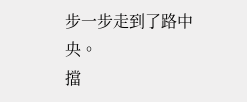步一步走到了路中央。
擋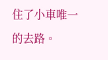住了小車唯一的去路。